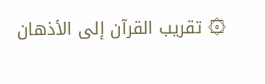۞ تقريب القرآن إلى الأذهان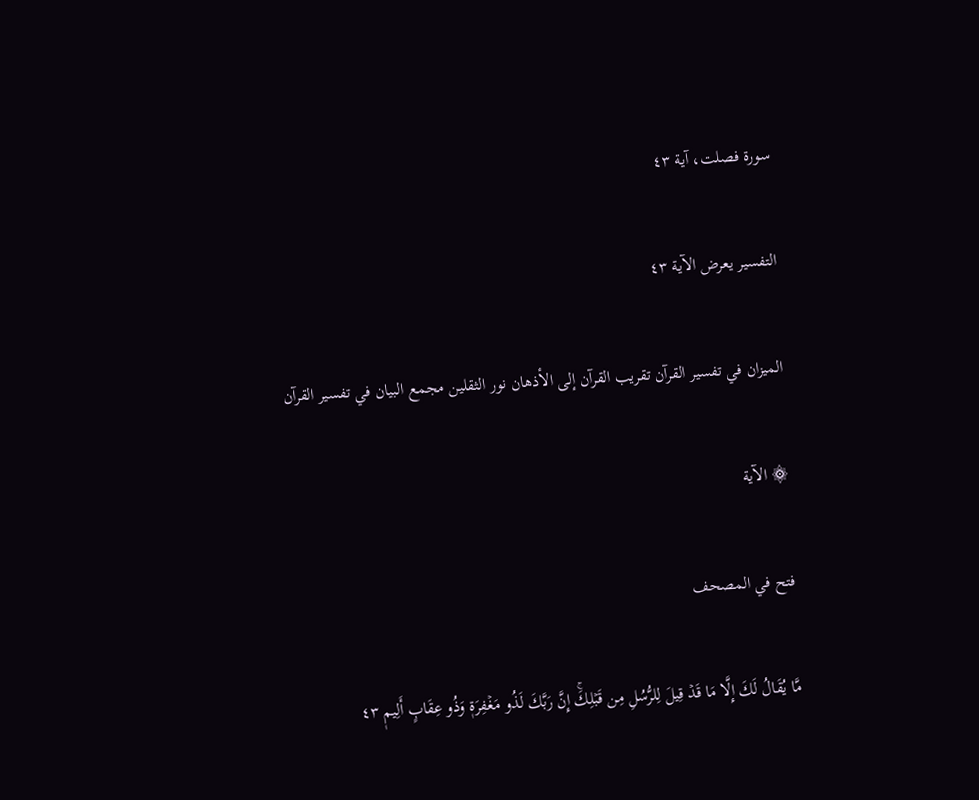سورة فصلت، آية ٤٣

التفسير يعرض الآية ٤٣

الميزان في تفسير القرآن تقريب القرآن إلى الأذهان نور الثقلين مجمع البيان في تفسير القرآن

۞ الآية

فتح في المصحف

مَّا يُقَالُ لَكَ إِلَّا مَا قَدۡ قِيلَ لِلرُّسُلِ مِن قَبۡلِكَۚ إِنَّ رَبَّكَ لَذُو مَغۡفِرَةٖ وَذُو عِقَابٍ أَلِيمٖ ٤٣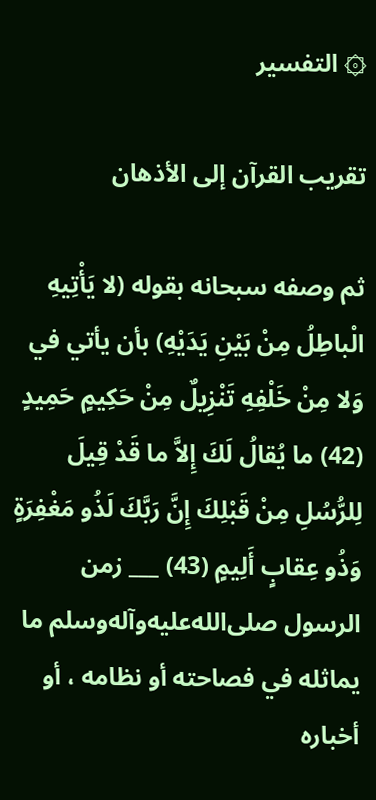۞ التفسير

تقريب القرآن إلى الأذهان

ثم وصفه سبحانه بقوله (لا يَأْتِيهِ الْباطِلُ مِنْ بَيْنِ يَدَيْهِ) بأن يأتي في وَلا مِنْ خَلْفِهِ تَنْزِيلٌ مِنْ حَكِيمٍ حَمِيدٍ (42) ما يُقالُ لَكَ إِلاَّ ما قَدْ قِيلَ لِلرُّسُلِ مِنْ قَبْلِكَ إِنَّ رَبَّكَ لَذُو مَغْفِرَةٍ وَذُو عِقابٍ أَلِيمٍ (43) ___ زمن الرسول صلى‌الله‌عليه‌وآله‌وسلم ما يماثله في فصاحته أو نظامه ، أو أخباره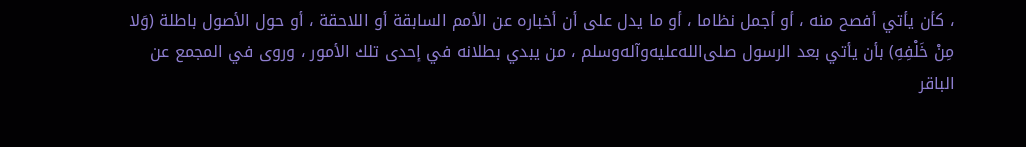، كأن يأتي أفصح منه ، أو أجمل نظاما ، أو ما يدل على أن أخباره عن الأمم السابقة أو اللاحقة ، أو حول الأصول باطلة (وَلا مِنْ خَلْفِهِ) بأن يأتي بعد الرسول صلى‌الله‌عليه‌وآله‌وسلم ، من يبدي بطلانه في إحدى تلك الأمور ، وروى في المجمع عن الباقر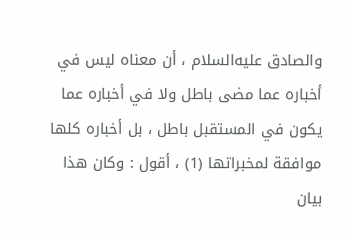والصادق عليه‌السلام ، أن معناه ليس في أخباره عما مضى باطل ولا في أخباره عما يكون في المستقبل باطل ، بل أخباره كلها موافقة لمخبراتها (1) ، أقول : وكان هذا بيان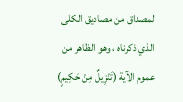لمصداق من مصاديق الكلى الذي ذكرناه ، وهو الظاهر من عموم الآية (تَنْزِيلٌ مِنْ حَكِيمٍ)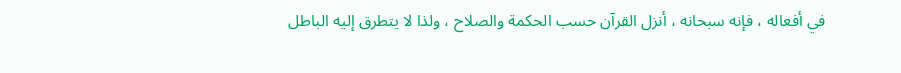في أفعاله ، فإنه سبحانه ، أنزل القرآن حسب الحكمة والصلاح ، ولذا لا يتطرق إليه الباطل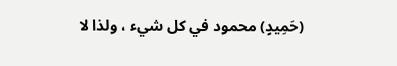(حَمِيدٍ) محمود في كل شيء ، ولذا لا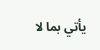يأتي بما لا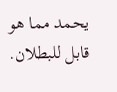يحمد مما هو قابل للبطلان.